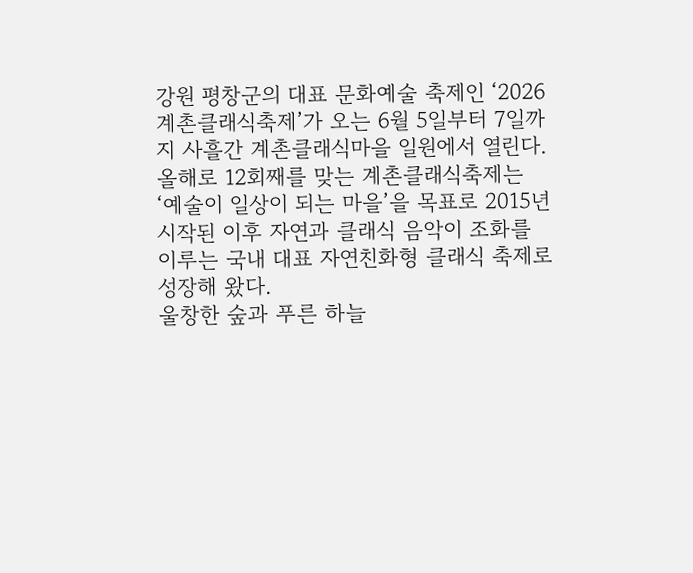강원 평창군의 대표 문화예술 축제인 ‘2026 계촌클래식축제’가 오는 6월 5일부터 7일까지 사흘간 계촌클래식마을 일원에서 열린다.
올해로 12회째를 맞는 계촌클래식축제는 ‘예술이 일상이 되는 마을’을 목표로 2015년 시작된 이후 자연과 클래식 음악이 조화를 이루는 국내 대표 자연친화형 클래식 축제로 성장해 왔다.
울창한 숲과 푸른 하늘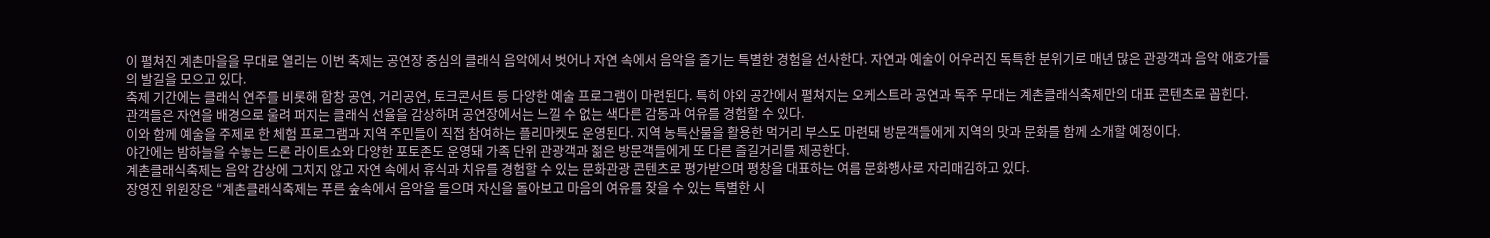이 펼쳐진 계촌마을을 무대로 열리는 이번 축제는 공연장 중심의 클래식 음악에서 벗어나 자연 속에서 음악을 즐기는 특별한 경험을 선사한다. 자연과 예술이 어우러진 독특한 분위기로 매년 많은 관광객과 음악 애호가들의 발길을 모으고 있다.
축제 기간에는 클래식 연주를 비롯해 합창 공연, 거리공연, 토크콘서트 등 다양한 예술 프로그램이 마련된다. 특히 야외 공간에서 펼쳐지는 오케스트라 공연과 독주 무대는 계촌클래식축제만의 대표 콘텐츠로 꼽힌다.
관객들은 자연을 배경으로 울려 퍼지는 클래식 선율을 감상하며 공연장에서는 느낄 수 없는 색다른 감동과 여유를 경험할 수 있다.
이와 함께 예술을 주제로 한 체험 프로그램과 지역 주민들이 직접 참여하는 플리마켓도 운영된다. 지역 농특산물을 활용한 먹거리 부스도 마련돼 방문객들에게 지역의 맛과 문화를 함께 소개할 예정이다.
야간에는 밤하늘을 수놓는 드론 라이트쇼와 다양한 포토존도 운영돼 가족 단위 관광객과 젊은 방문객들에게 또 다른 즐길거리를 제공한다.
계촌클래식축제는 음악 감상에 그치지 않고 자연 속에서 휴식과 치유를 경험할 수 있는 문화관광 콘텐츠로 평가받으며 평창을 대표하는 여름 문화행사로 자리매김하고 있다.
장영진 위원장은 “계촌클래식축제는 푸른 숲속에서 음악을 들으며 자신을 돌아보고 마음의 여유를 찾을 수 있는 특별한 시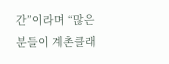간”이라며 “많은 분들이 계촌클래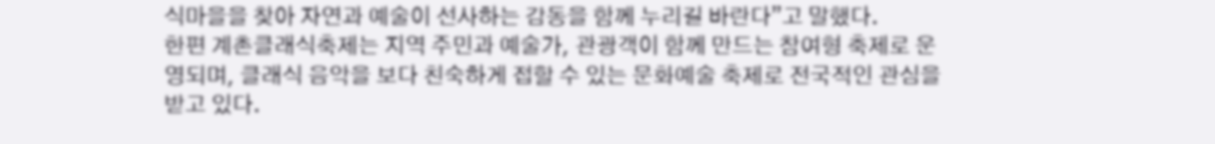식마을을 찾아 자연과 예술이 선사하는 감동을 함께 누리길 바란다”고 말했다.
한편 계촌클래식축제는 지역 주민과 예술가, 관광객이 함께 만드는 참여형 축제로 운영되며, 클래식 음악을 보다 친숙하게 접할 수 있는 문화예술 축제로 전국적인 관심을 받고 있다.